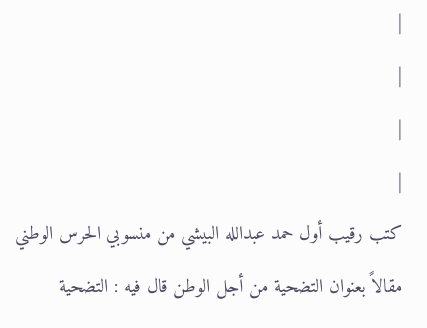|
|
|
|
كتب رقيب أول حمد عبدالله البيشي من منسوبي الحرس الوطني مقالاً بعنوان التضحية من أجل الوطن قال فيه : التضحية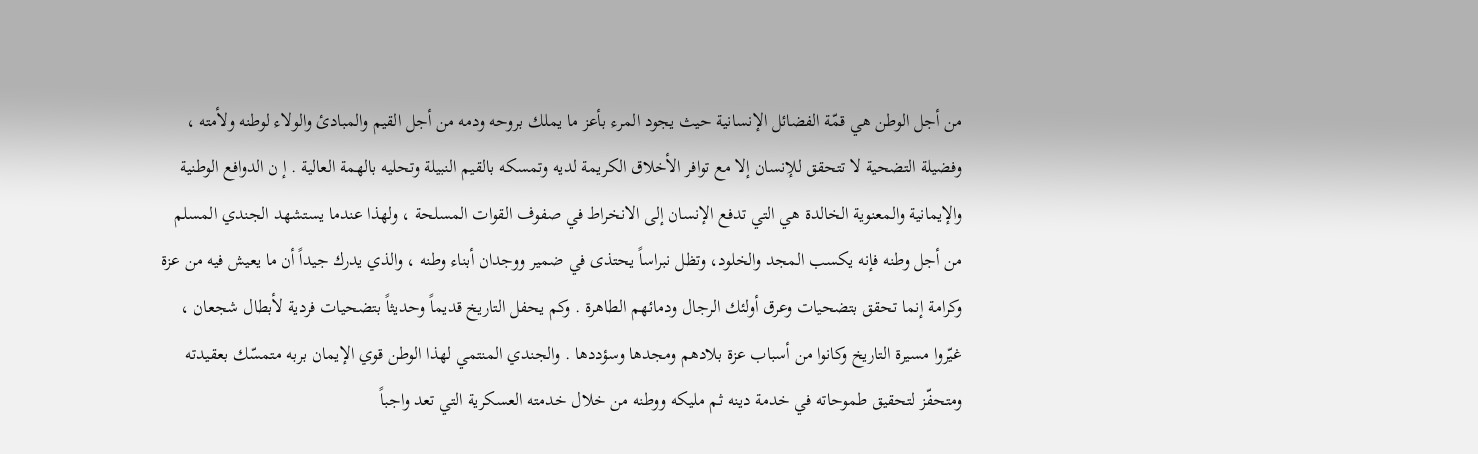من أجل الوطن هي قمّة الفضائل الإنسانية حيث يجود المرء بأعز ما يملك بروحه ودمه من أجل القيم والمبادئ والولاء لوطنه ولأمته ، وفضيلة التضحية لا تتحقق للإنسان إلا مع توافر الأخلاق الكريمة لديه وتمسكه بالقيم النبيلة وتحليه بالهمة العالية . إ ن الدوافع الوطنية والإيمانية والمعنوية الخالدة هي التي تدفع الإنسان إلى الانخراط في صفوف القوات المسلحة ، ولهذا عندما يستشهد الجندي المسلم من أجل وطنه فإنه يكسب المجد والخلود، وتظل نبراساً يحتذى في ضمير ووجدان أبناء وطنه ، والذي يدرك جيداً أن ما يعيش فيه من عزة وكرامة إنما تحقق بتضحيات وعرق أولئك الرجال ودمائهم الطاهرة . وكم يحفل التاريخ قديماً وحديثاً بتضحيات فردية لأبطال شجعان ، غيّروا مسيرة التاريخ وكانوا من أسباب عزة بلادهم ومجدها وسؤددها . والجندي المنتمي لهذا الوطن قوي الإيمان بربه متمسّك بعقيدته ومتحفّز لتحقيق طموحاته في خدمة دينه ثم مليكه ووطنه من خلال خدمته العسكرية التي تعد واجباً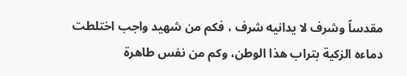مقدساً وشرف لا يدانيه شرف ، فكم من شهيد واجب اختلطت دماءه الزكية بتراب هذا الوطن، وكم من نفس طاهرة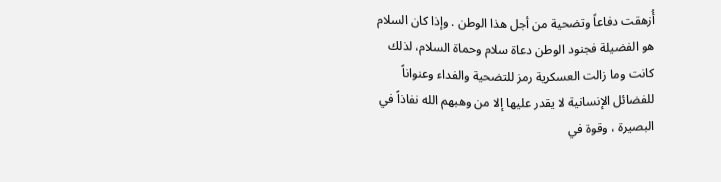أُزهقت دفاعاً وتضحية من أجل هذا الوطن . وإذا كان السلام هو الفضيلة فجنود الوطن دعاة سلام وحماة السلام، لذلك كانت وما زالت العسكرية رمز للتضحية والفداء وعنواناً للفضائل الإنسانية لا يقدر عليها إلا من وهبهم الله نفاذاً في البصيرة ، وقوة في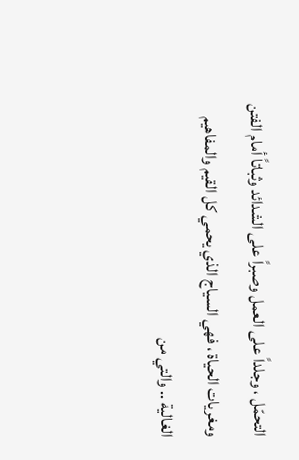التحمّل ، وجلداً على العمل وصبراً على الشدائد وثباتاً أمام الفتن ومغريات الحياة ، فهي السياج الذي يحمي كل القيم والمفاهيم الغالية .. والتي من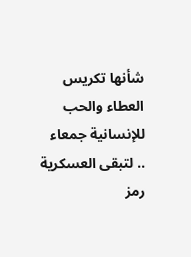شأنها تكريس العطاء والحب للإنسانية جمعاء .. لتبقى العسكرية رمز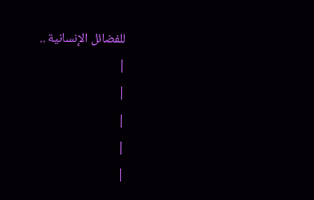للفضائل الإنسانية ..
|
|
|
|
|